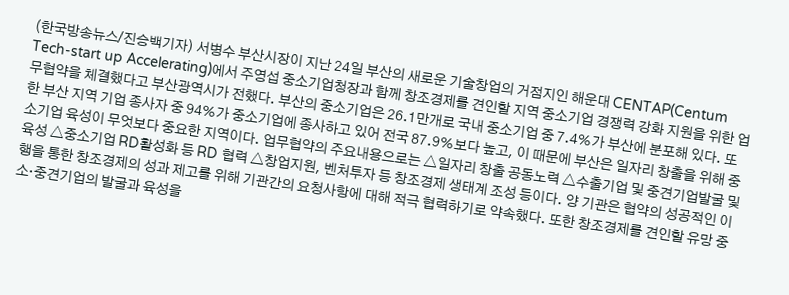(한국방송뉴스/진승백기자) 서병수 부산시장이 지난 24일 부산의 새로운 기술창업의 거점지인 해운대 CENTAP(Centum Tech-start up Accelerating)에서 주영섭 중소기업청장과 함께 창조경제를 견인할 지역 중소기업 경쟁력 강화 지원을 위한 업무협약을 체결했다고 부산광역시가 전했다. 부산의 중소기업은 26.1만개로 국내 중소기업 중 7.4%가 부산에 분포해 있다. 또한 부산 지역 기업 종사자 중 94%가 중소기업에 종사하고 있어 전국 87.9%보다 높고, 이 때문에 부산은 일자리 창출을 위해 중소기업 육성이 무엇보다 중요한 지역이다. 업무협약의 주요내용으로는 △일자리 창출 공동노력 △수출기업 및 중견기업발굴 및 육성 △중소기업 RD활성화 등 RD 협력 △창업지원, 벤처투자 등 창조경제 생태계 조성 등이다. 양 기관은 협약의 성공적인 이행을 통한 창조경제의 성과 제고를 위해 기관간의 요청사항에 대해 적극 협력하기로 약속했다. 또한 창조경제를 견인할 유망 중소·중견기업의 발굴과 육성을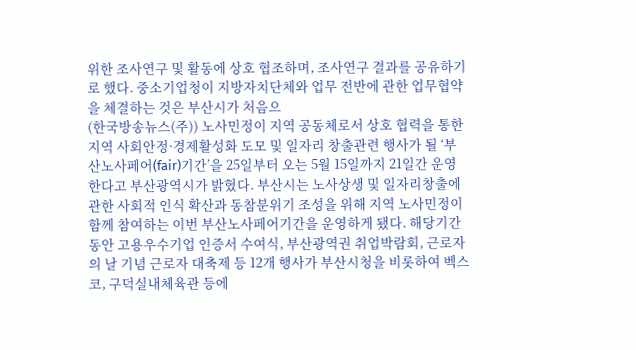위한 조사연구 및 활동에 상호 협조하며, 조사연구 결과를 공유하기로 했다. 중소기업청이 지방자치단체와 업무 전반에 관한 업무협약을 체결하는 것은 부산시가 처음으
(한국방송뉴스(주)) 노사민정이 지역 공동체로서 상호 협력을 통한 지역 사회안정·경제활성화 도모 및 일자리 창출관련 행사가 될 ‘부산노사페어(fair)기간’을 25일부터 오는 5월 15일까지 21일간 운영한다고 부산광역시가 밝혔다. 부산시는 노사상생 및 일자리창출에 관한 사회적 인식 확산과 동참분위기 조성을 위해 지역 노사민정이 함께 참여하는 이번 부산노사페어기간을 운영하게 됐다. 해당기간 동안 고용우수기업 인증서 수여식, 부산광역권 취업박람회, 근로자의 날 기념 근로자 대축제 등 12개 행사가 부산시청을 비롯하여 벡스코, 구덕실내체육관 등에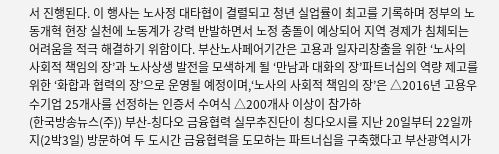서 진행된다. 이 행사는 노사정 대타협이 결렬되고 청년 실업률이 최고를 기록하며 정부의 노동개혁 현장 실천에 노동계가 강력 반발하면서 노정 충돌이 예상되어 지역 경제가 침체되는 어려움을 적극 해결하기 위함이다. 부산노사페어기간은 고용과 일자리창출을 위한 ‘노사의 사회적 책임의 장’과 노사상생 발전을 모색하게 될 ‘만남과 대화의 장’파트너십의 역량 제고를 위한 ‘화합과 협력의 장’으로 운영될 예정이며,‘노사의 사회적 책임의 장’은 △2016년 고용우수기업 25개사를 선정하는 인증서 수여식 △200개사 이상이 참가하
(한국방송뉴스(주)) 부산-칭다오 금융협력 실무추진단이 칭다오시를 지난 20일부터 22일까지(2박3일) 방문하여 두 도시간 금융협력을 도모하는 파트너십을 구축했다고 부산광역시가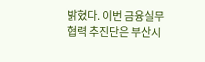밝혔다. 이번 금융실무협력 추진단은 부산시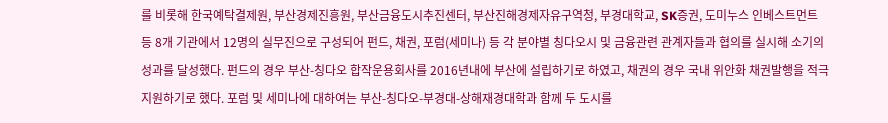를 비롯해 한국예탁결제원, 부산경제진흥원, 부산금융도시추진센터, 부산진해경제자유구역청, 부경대학교, SK증권, 도미누스 인베스트먼트 등 8개 기관에서 12명의 실무진으로 구성되어 펀드, 채권, 포럼(세미나) 등 각 분야별 칭다오시 및 금융관련 관계자들과 협의를 실시해 소기의 성과를 달성했다. 펀드의 경우 부산-칭다오 합작운용회사를 2016년내에 부산에 설립하기로 하였고, 채권의 경우 국내 위안화 채권발행을 적극 지원하기로 했다. 포럼 및 세미나에 대하여는 부산-칭다오-부경대-상해재경대학과 함께 두 도시를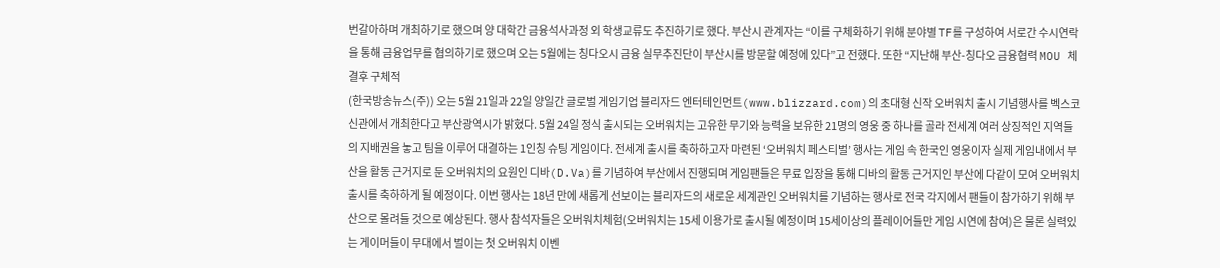번갈아하며 개최하기로 했으며 양 대학간 금융석사과정 외 학생교류도 추진하기로 했다. 부산시 관계자는 “이를 구체화하기 위해 분야별 TF를 구성하여 서로간 수시연락을 통해 금융업무를 협의하기로 했으며 오는 5월에는 칭다오시 금융 실무추진단이 부산시를 방문할 예정에 있다”고 전했다. 또한 “지난해 부산-칭다오 금융협력 MOU 체결후 구체적
(한국방송뉴스(주)) 오는 5월 21일과 22일 양일간 글로벌 게임기업 블리자드 엔터테인먼트(www.blizzard.com)의 초대형 신작 오버워치 출시 기념행사를 벡스코 신관에서 개최한다고 부산광역시가 밝혔다. 5월 24일 정식 출시되는 오버워치는 고유한 무기와 능력을 보유한 21명의 영웅 중 하나를 골라 전세계 여러 상징적인 지역들의 지배권을 놓고 팀을 이루어 대결하는 1인칭 슈팅 게임이다. 전세계 출시를 축하하고자 마련된 ‘오버워치 페스티벌’ 행사는 게임 속 한국인 영웅이자 실제 게임내에서 부산을 활동 근거지로 둔 오버워치의 요원인 디바(D.Va)를 기념하여 부산에서 진행되며 게임팬들은 무료 입장을 통해 디바의 활동 근거지인 부산에 다같이 모여 오버워치 출시를 축하하게 될 예정이다. 이번 행사는 18년 만에 새롭게 선보이는 블리자드의 새로운 세계관인 오버워치를 기념하는 행사로 전국 각지에서 팬들이 참가하기 위해 부산으로 몰려들 것으로 예상된다. 행사 참석자들은 오버워치체험(오버워치는 15세 이용가로 출시될 예정이며 15세이상의 플레이어들만 게임 시연에 참여)은 물론 실력있는 게이머들이 무대에서 벌이는 첫 오버워치 이벤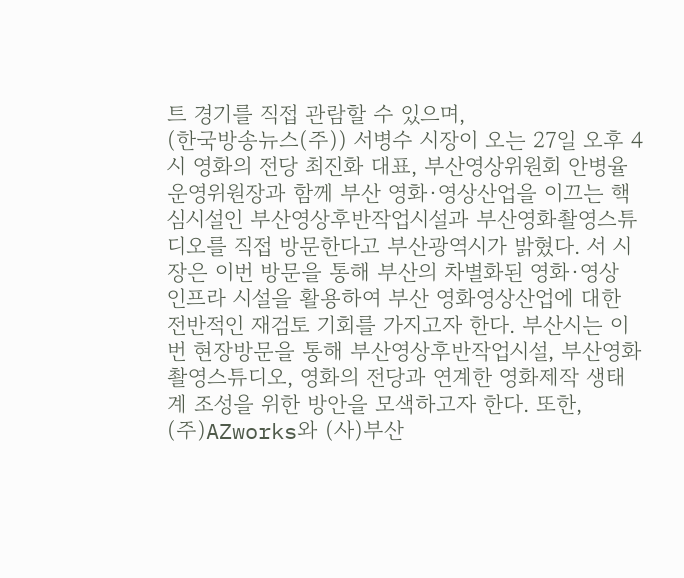트 경기를 직접 관람할 수 있으며,
(한국방송뉴스(주)) 서병수 시장이 오는 27일 오후 4시 영화의 전당 최진화 대표, 부산영상위원회 안병율 운영위원장과 함께 부산 영화·영상산업을 이끄는 핵심시설인 부산영상후반작업시설과 부산영화촬영스튜디오를 직접 방문한다고 부산광역시가 밝혔다. 서 시장은 이번 방문을 통해 부산의 차별화된 영화·영상 인프라 시설을 활용하여 부산 영화영상산업에 대한 전반적인 재검토 기회를 가지고자 한다. 부산시는 이번 현장방문을 통해 부산영상후반작업시설, 부산영화촬영스튜디오, 영화의 전당과 연계한 영화제작 생태계 조성을 위한 방안을 모색하고자 한다. 또한, (주)AZworks와 (사)부산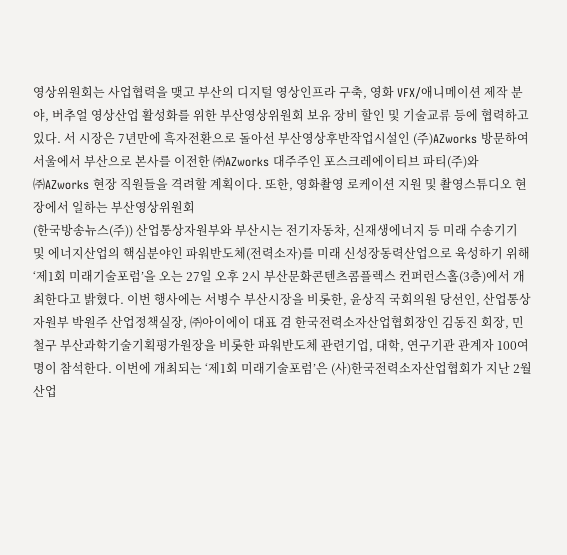영상위원회는 사업협력을 맺고 부산의 디지털 영상인프라 구축, 영화 VFX/애니메이션 제작 분야, 버추얼 영상산업 활성화를 위한 부산영상위원회 보유 장비 할인 및 기술교류 등에 협력하고 있다. 서 시장은 7년만에 흑자전환으로 돌아선 부산영상후반작업시설인 (주)AZworks 방문하여 서울에서 부산으로 본사를 이전한 ㈜AZworks 대주주인 포스크레에이티브 파티(주)와 ㈜AZworks 현장 직원들을 격려할 계획이다. 또한, 영화촬영 로케이션 지원 및 촬영스튜디오 현장에서 일하는 부산영상위원회
(한국방송뉴스(주)) 산업통상자원부와 부산시는 전기자동차, 신재생에너지 등 미래 수송기기 및 에너지산업의 핵심분야인 파워반도체(전력소자)를 미래 신성장동력산업으로 육성하기 위해 ‘제1회 미래기술포럼’을 오는 27일 오후 2시 부산문화콘텐츠콤플렉스 컨퍼런스홀(3층)에서 개최한다고 밝혔다. 이번 행사에는 서병수 부산시장을 비롯한, 윤상직 국회의원 당선인, 산업통상자원부 박원주 산업정책실장, ㈜아이에이 대표 겸 한국전력소자산업협회장인 김동진 회장, 민철구 부산과학기술기획평가원장을 비롯한 파워반도체 관련기업, 대학, 연구기관 관계자 100여 명이 참석한다. 이번에 개최되는 ‘제1회 미래기술포럼’은 (사)한국전력소자산업협회가 지난 2월 산업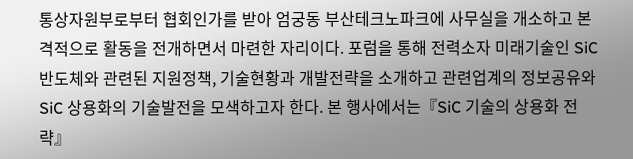통상자원부로부터 협회인가를 받아 엄궁동 부산테크노파크에 사무실을 개소하고 본격적으로 활동을 전개하면서 마련한 자리이다. 포럼을 통해 전력소자 미래기술인 SiC 반도체와 관련된 지원정책, 기술현황과 개발전략을 소개하고 관련업계의 정보공유와 SiC 상용화의 기술발전을 모색하고자 한다. 본 행사에서는『SiC 기술의 상용화 전략』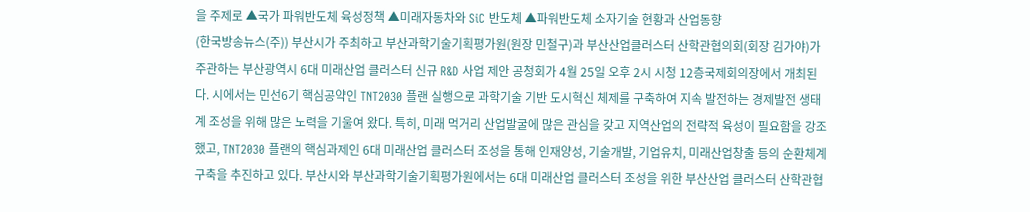을 주제로 ▲국가 파워반도체 육성정책 ▲미래자동차와 SiC 반도체 ▲파워반도체 소자기술 현황과 산업동향
(한국방송뉴스(주)) 부산시가 주최하고 부산과학기술기획평가원(원장 민철구)과 부산산업클러스터 산학관협의회(회장 김가야)가 주관하는 부산광역시 6대 미래산업 클러스터 신규 R&D 사업 제안 공청회가 4월 25일 오후 2시 시청 12층국제회의장에서 개최된다. 시에서는 민선6기 핵심공약인 TNT2030 플랜 실행으로 과학기술 기반 도시혁신 체제를 구축하여 지속 발전하는 경제발전 생태계 조성을 위해 많은 노력을 기울여 왔다. 특히, 미래 먹거리 산업발굴에 많은 관심을 갖고 지역산업의 전략적 육성이 필요함을 강조했고, TNT2030 플랜의 핵심과제인 6대 미래산업 클러스터 조성을 통해 인재양성, 기술개발, 기업유치, 미래산업창출 등의 순환체계 구축을 추진하고 있다. 부산시와 부산과학기술기획평가원에서는 6대 미래산업 클러스터 조성을 위한 부산산업 클러스터 산학관협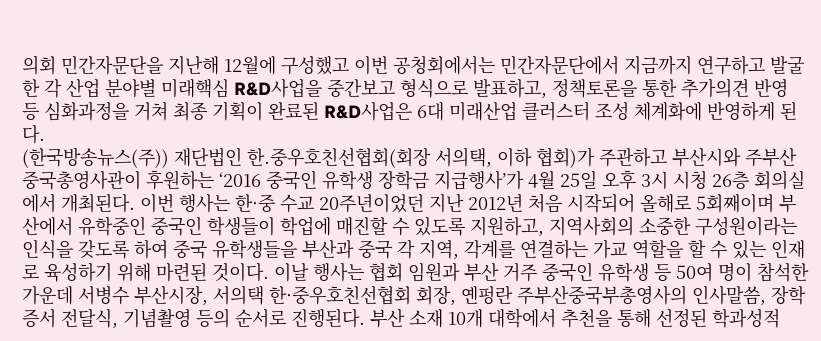의회 민간자문단을 지난해 12월에 구성했고 이번 공청회에서는 민간자문단에서 지금까지 연구하고 발굴한 각 산업 분야별 미래핵심 R&D사업을 중간보고 형식으로 발표하고, 정책토론을 통한 추가의견 반영 등 심화과정을 거쳐 최종 기획이 완료된 R&D사업은 6대 미래산업 클러스터 조성 체계화에 반영하게 된다.
(한국방송뉴스(주)) 재단법인 한.중우호친선협회(회장 서의택, 이하 협회)가 주관하고 부산시와 주부산중국총영사관이 후원하는 ‘2016 중국인 유학생 장학금 지급행사’가 4월 25일 오후 3시 시청 26층 회의실에서 개최된다. 이번 행사는 한·중 수교 20주년이었던 지난 2012년 처음 시작되어 올해로 5회째이며 부산에서 유학중인 중국인 학생들이 학업에 매진할 수 있도록 지원하고, 지역사회의 소중한 구성원이라는 인식을 갖도록 하여 중국 유학생들을 부산과 중국 각 지역, 각계를 연결하는 가교 역할을 할 수 있는 인재로 육성하기 위해 마련된 것이다. 이날 행사는 협회 임원과 부산 거주 중국인 유학생 등 50여 명이 참석한 가운데 서병수 부산시장, 서의택 한·중우호친선협회 회장, 옌펑란 주부산중국부총영사의 인사말씀, 장학증서 전달식, 기념촬영 등의 순서로 진행된다. 부산 소재 10개 대학에서 추천을 통해 선정된 학과성적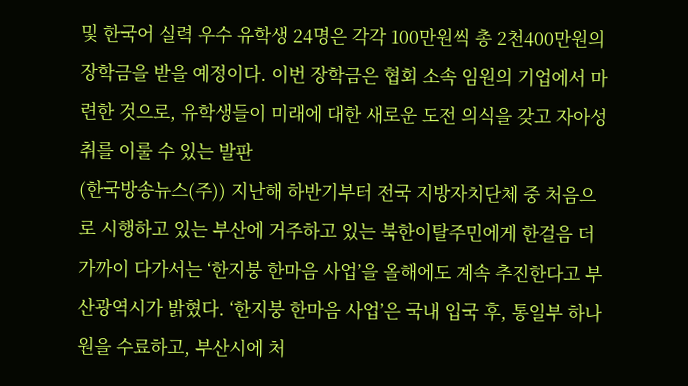및 한국어 실력 우수 유학생 24명은 각각 100만원씩 총 2천400만원의 장학금을 받을 예정이다. 이번 장학금은 협회 소속 임원의 기업에서 마련한 것으로, 유학생들이 미래에 대한 새로운 도전 의식을 갖고 자아성취를 이룰 수 있는 발판
(한국방송뉴스(주)) 지난해 하반기부터 전국 지방자치단체 중 처음으로 시행하고 있는 부산에 거주하고 있는 북한이탈주민에게 한걸음 더 가까이 다가서는 ‘한지붕 한마음 사업’을 올해에도 계속 추진한다고 부산광역시가 밝혔다. ‘한지붕 한마음 사업’은 국내 입국 후, 통일부 하나원을 수료하고, 부산시에 처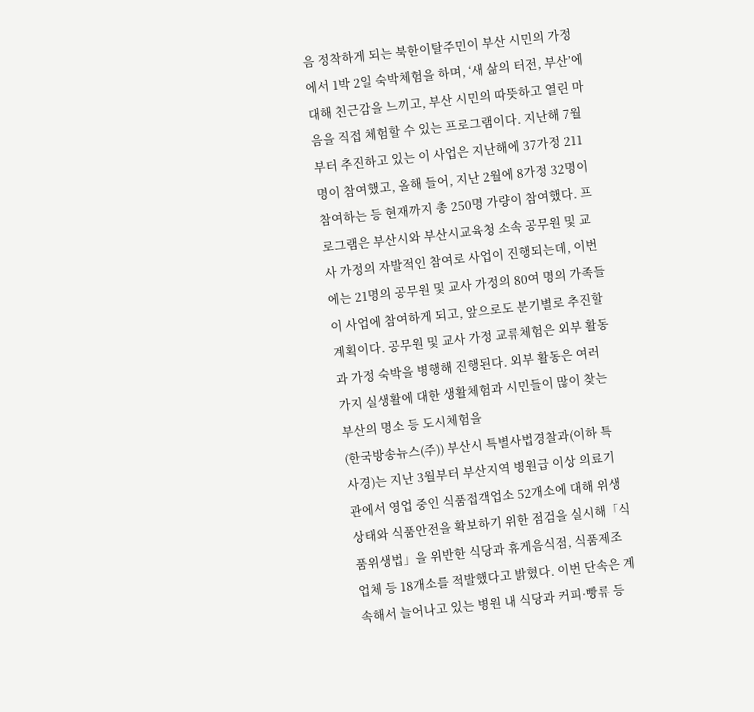음 정착하게 되는 북한이탈주민이 부산 시민의 가정에서 1박 2일 숙박체험을 하며, ‘새 삶의 터전, 부산’에 대해 친근감을 느끼고, 부산 시민의 따뜻하고 열린 마음을 직접 체험할 수 있는 프로그램이다. 지난해 7월부터 추진하고 있는 이 사업은 지난해에 37가정 211명이 참여했고, 올해 들어, 지난 2월에 8가정 32명이 참여하는 등 현재까지 총 250명 가량이 참여했다. 프로그램은 부산시와 부산시교육청 소속 공무원 및 교사 가정의 자발적인 참여로 사업이 진행되는데, 이번에는 21명의 공무원 및 교사 가정의 80여 명의 가족들이 사업에 참여하게 되고, 앞으로도 분기별로 추진할 계획이다. 공무원 및 교사 가정 교류체험은 외부 활동과 가정 숙박을 병행해 진행된다. 외부 활동은 여러 가지 실생활에 대한 생활체험과 시민들이 많이 찾는 부산의 명소 등 도시체험을
(한국방송뉴스(주)) 부산시 특별사법경찰과(이하 특사경)는 지난 3월부터 부산지역 병원급 이상 의료기관에서 영업 중인 식품접객업소 52개소에 대해 위생상태와 식품안전을 확보하기 위한 점검을 실시해「식품위생법」을 위반한 식당과 휴게음식점, 식품제조업체 등 18개소를 적발했다고 밝혔다. 이번 단속은 계속해서 늘어나고 있는 병원 내 식당과 커피·빵류 등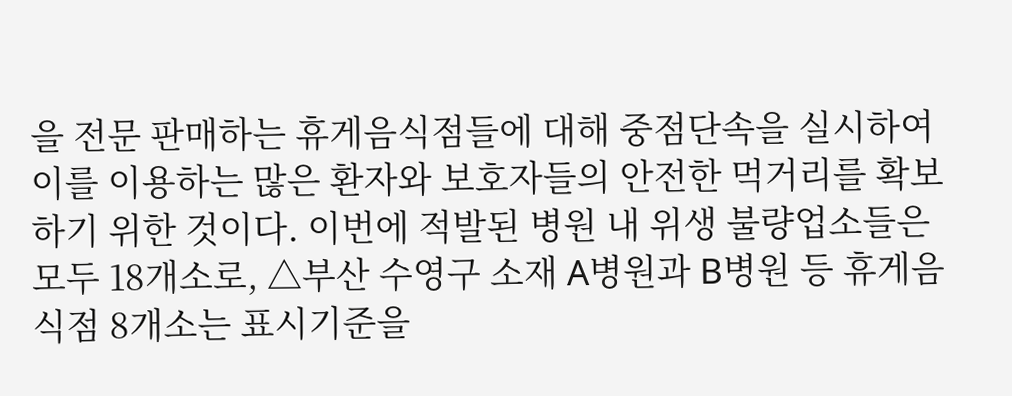을 전문 판매하는 휴게음식점들에 대해 중점단속을 실시하여 이를 이용하는 많은 환자와 보호자들의 안전한 먹거리를 확보하기 위한 것이다. 이번에 적발된 병원 내 위생 불량업소들은 모두 18개소로, △부산 수영구 소재 A병원과 B병원 등 휴게음식점 8개소는 표시기준을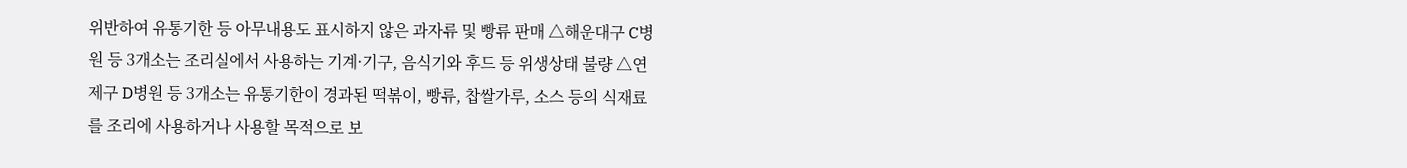위반하여 유통기한 등 아무내용도 표시하지 않은 과자류 및 빵류 판매 △해운대구 C병원 등 3개소는 조리실에서 사용하는 기계·기구, 음식기와 후드 등 위생상태 불량 △연제구 D병원 등 3개소는 유통기한이 경과된 떡볶이, 빵류, 찹쌀가루, 소스 등의 식재료를 조리에 사용하거나 사용할 목적으로 보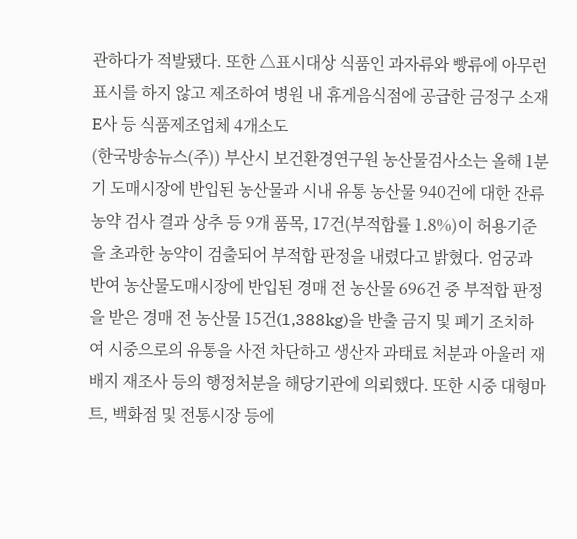관하다가 적발됐다. 또한 △표시대상 식품인 과자류와 빵류에 아무런 표시를 하지 않고 제조하여 병원 내 휴게음식점에 공급한 금정구 소재 E사 등 식품제조업체 4개소도
(한국방송뉴스(주)) 부산시 보건환경연구원 농산물검사소는 올해 1분기 도매시장에 반입된 농산물과 시내 유통 농산물 940건에 대한 잔류농약 검사 결과 상추 등 9개 품목, 17건(부적합률 1.8%)이 허용기준을 초과한 농약이 검출되어 부적합 판정을 내렸다고 밝혔다. 엄궁과 반여 농산물도매시장에 반입된 경매 전 농산물 696건 중 부적합 판정을 받은 경매 전 농산물 15건(1,388kg)을 반출 금지 및 폐기 조치하여 시중으로의 유통을 사전 차단하고 생산자 과태료 처분과 아울러 재배지 재조사 등의 행정처분을 해당기관에 의뢰했다. 또한 시중 대형마트, 백화점 및 전통시장 등에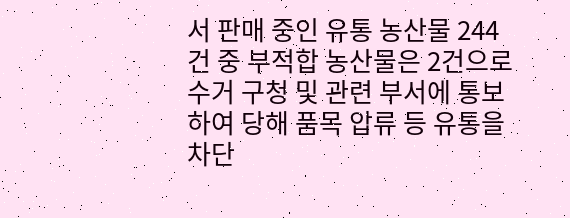서 판매 중인 유통 농산물 244건 중 부적합 농산물은 2건으로 수거 구청 및 관련 부서에 통보하여 당해 품목 압류 등 유통을 차단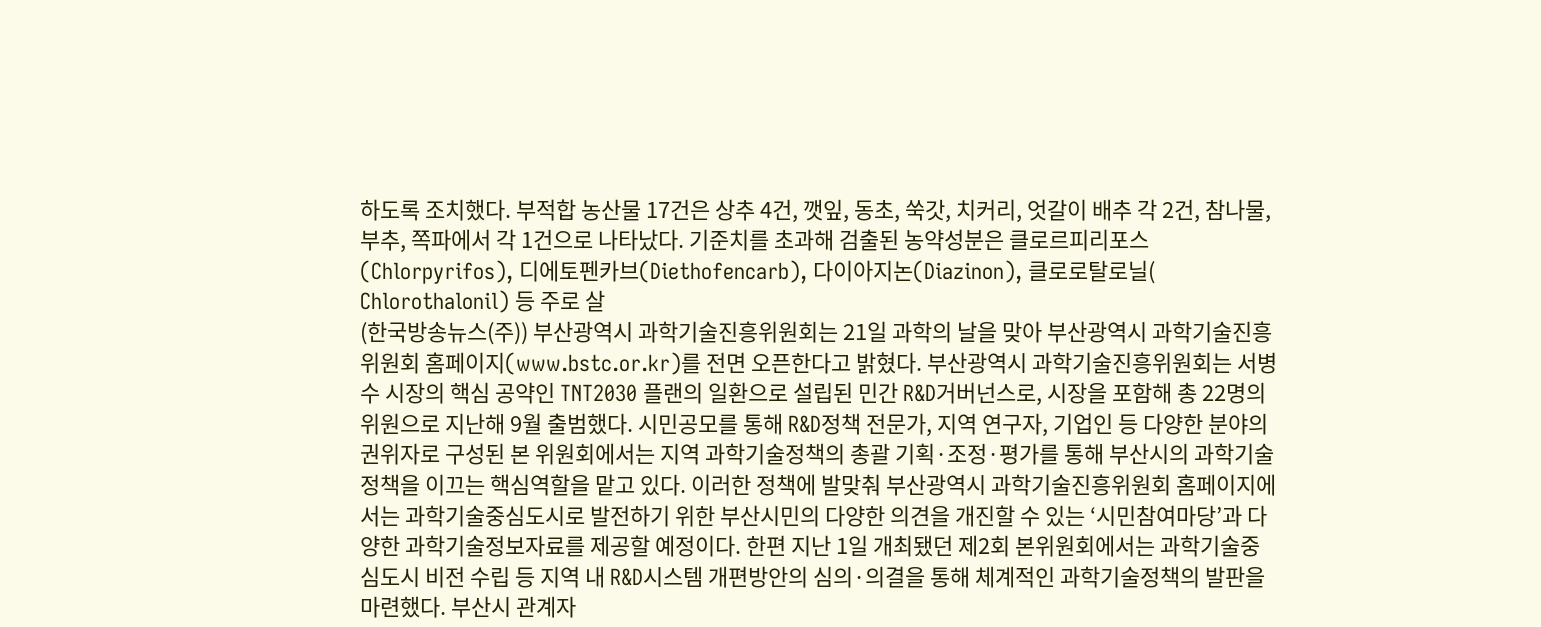하도록 조치했다. 부적합 농산물 17건은 상추 4건, 깻잎, 동초, 쑥갓, 치커리, 엇갈이 배추 각 2건, 참나물, 부추, 쪽파에서 각 1건으로 나타났다. 기준치를 초과해 검출된 농약성분은 클로르피리포스(Chlorpyrifos), 디에토펜카브(Diethofencarb), 다이아지논(Diazinon), 클로로탈로닐( Chlorothalonil) 등 주로 살
(한국방송뉴스(주)) 부산광역시 과학기술진흥위원회는 21일 과학의 날을 맞아 부산광역시 과학기술진흥위원회 홈페이지(www.bstc.or.kr)를 전면 오픈한다고 밝혔다. 부산광역시 과학기술진흥위원회는 서병수 시장의 핵심 공약인 TNT2030 플랜의 일환으로 설립된 민간 R&D거버넌스로, 시장을 포함해 총 22명의 위원으로 지난해 9월 출범했다. 시민공모를 통해 R&D정책 전문가, 지역 연구자, 기업인 등 다양한 분야의 권위자로 구성된 본 위원회에서는 지역 과학기술정책의 총괄 기획·조정·평가를 통해 부산시의 과학기술정책을 이끄는 핵심역할을 맡고 있다. 이러한 정책에 발맞춰 부산광역시 과학기술진흥위원회 홈페이지에서는 과학기술중심도시로 발전하기 위한 부산시민의 다양한 의견을 개진할 수 있는 ‘시민참여마당’과 다양한 과학기술정보자료를 제공할 예정이다. 한편 지난 1일 개최됐던 제2회 본위원회에서는 과학기술중심도시 비전 수립 등 지역 내 R&D시스템 개편방안의 심의·의결을 통해 체계적인 과학기술정책의 발판을 마련했다. 부산시 관계자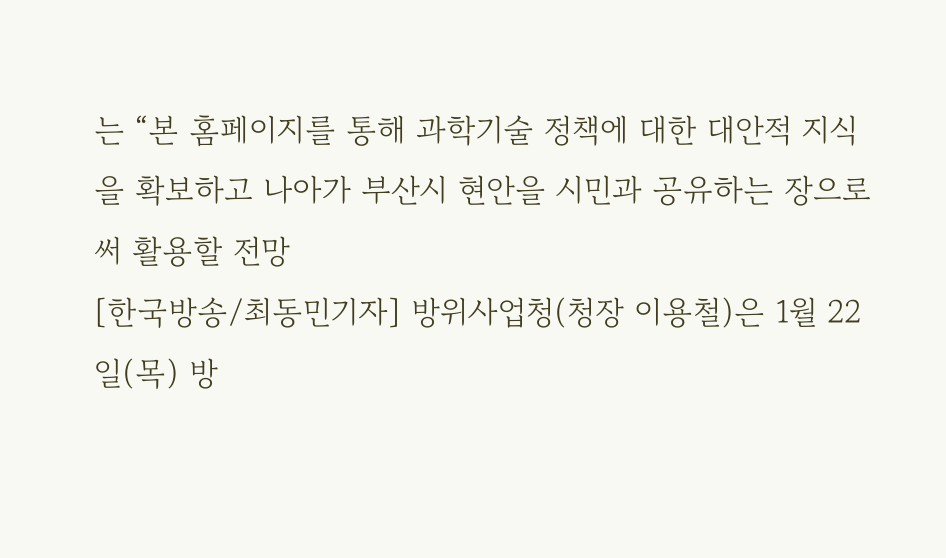는 “본 홈페이지를 통해 과학기술 정책에 대한 대안적 지식을 확보하고 나아가 부산시 현안을 시민과 공유하는 장으로써 활용할 전망
[한국방송/최동민기자] 방위사업청(청장 이용철)은 1월 22일(목) 방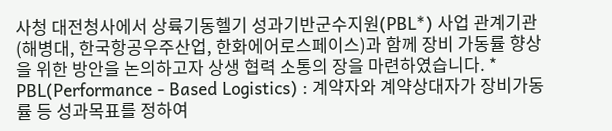사청 대전청사에서 상륙기동헬기 성과기반군수지원(PBL*) 사업 관계기관(해병대, 한국항공우주산업, 한화에어로스페이스)과 함께 장비 가동률 향상을 위한 방안을 논의하고자 상생 협력 소통의 장을 마련하였습니다. * PBL(Performance - Based Logistics) : 계약자와 계약상대자가 장비가동률 등 성과목표를 정하여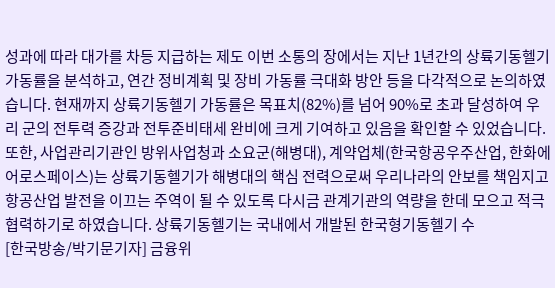성과에 따라 대가를 차등 지급하는 제도 이번 소통의 장에서는 지난 1년간의 상륙기동헬기 가동률을 분석하고, 연간 정비계획 및 장비 가동률 극대화 방안 등을 다각적으로 논의하였습니다. 현재까지 상륙기동헬기 가동률은 목표치(82%)를 넘어 90%로 초과 달성하여 우리 군의 전투력 증강과 전투준비태세 완비에 크게 기여하고 있음을 확인할 수 있었습니다. 또한, 사업관리기관인 방위사업청과 소요군(해병대), 계약업체(한국항공우주산업, 한화에어로스페이스)는 상륙기동헬기가 해병대의 핵심 전력으로써 우리나라의 안보를 책임지고 항공산업 발전을 이끄는 주역이 될 수 있도록 다시금 관계기관의 역량을 한데 모으고 적극 협력하기로 하였습니다. 상륙기동헬기는 국내에서 개발된 한국형기동헬기 수
[한국방송/박기문기자] 금융위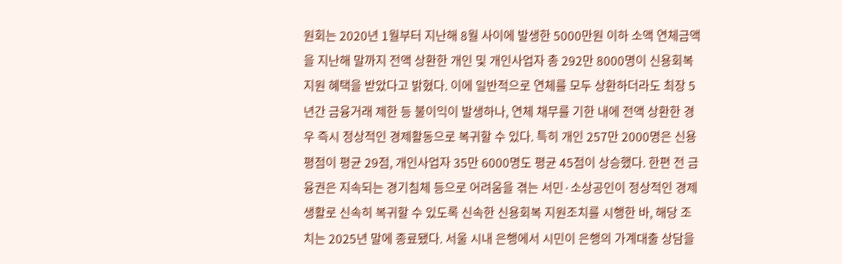원회는 2020년 1월부터 지난해 8월 사이에 발생한 5000만원 이하 소액 연체금액을 지난해 말까지 전액 상환한 개인 및 개인사업자 총 292만 8000명이 신용회복지원 혜택을 받았다고 밝혔다. 이에 일반적으로 연체를 모두 상환하더라도 최장 5년간 금융거래 제한 등 불이익이 발생하나, 연체 채무를 기한 내에 전액 상환한 경우 즉시 정상적인 경제활동으로 복귀할 수 있다. 특히 개인 257만 2000명은 신용평점이 평균 29점, 개인사업자 35만 6000명도 평균 45점이 상승했다. 한편 전 금융권은 지속되는 경기침체 등으로 어려움을 겪는 서민·소상공인이 정상적인 경제생활로 신속히 복귀할 수 있도록 신속한 신용회복 지원조치를 시행한 바, 해당 조치는 2025년 말에 종료됐다. 서울 시내 은행에서 시민이 은행의 가계대출 상담을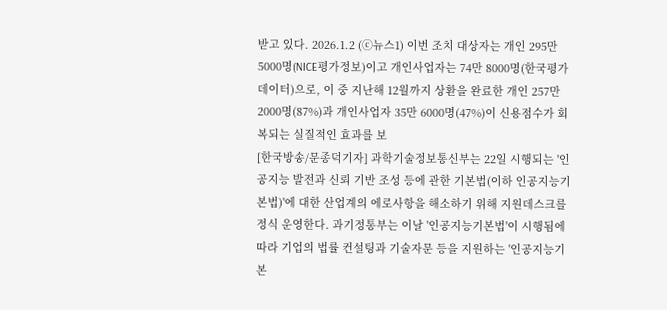받고 있다. 2026.1.2 (ⓒ뉴스1) 이번 조치 대상자는 개인 295만 5000명(NICE평가정보)이고 개인사업자는 74만 8000명(한국평가데이터)으로, 이 중 지난해 12월까지 상환을 완료한 개인 257만 2000명(87%)과 개인사업자 35만 6000명(47%)이 신용점수가 회복되는 실질적인 효과를 보
[한국방송/문종덕기자] 과학기술정보통신부는 22일 시행되는 '인공지능 발전과 신뢰 기반 조성 등에 관한 기본법(이하 인공지능기본법)'에 대한 산업계의 에로사항을 해소하기 위해 지원데스크를 정식 운영한다. 과기정통부는 이날 '인공지능기본법'이 시행됨에 따라 기업의 법률 컨설팅과 기술자문 등을 지원하는 '인공지능기본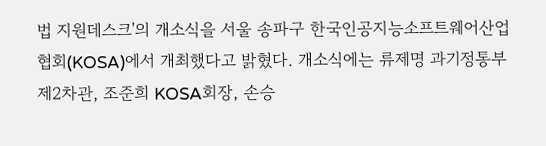법 지원데스크'의 개소식을 서울 송파구 한국인공지능소프트웨어산업협회(KOSA)에서 개최했다고 밝혔다. 개소식에는 류제명 과기정통부 제2차관, 조준희 KOSA회장, 손승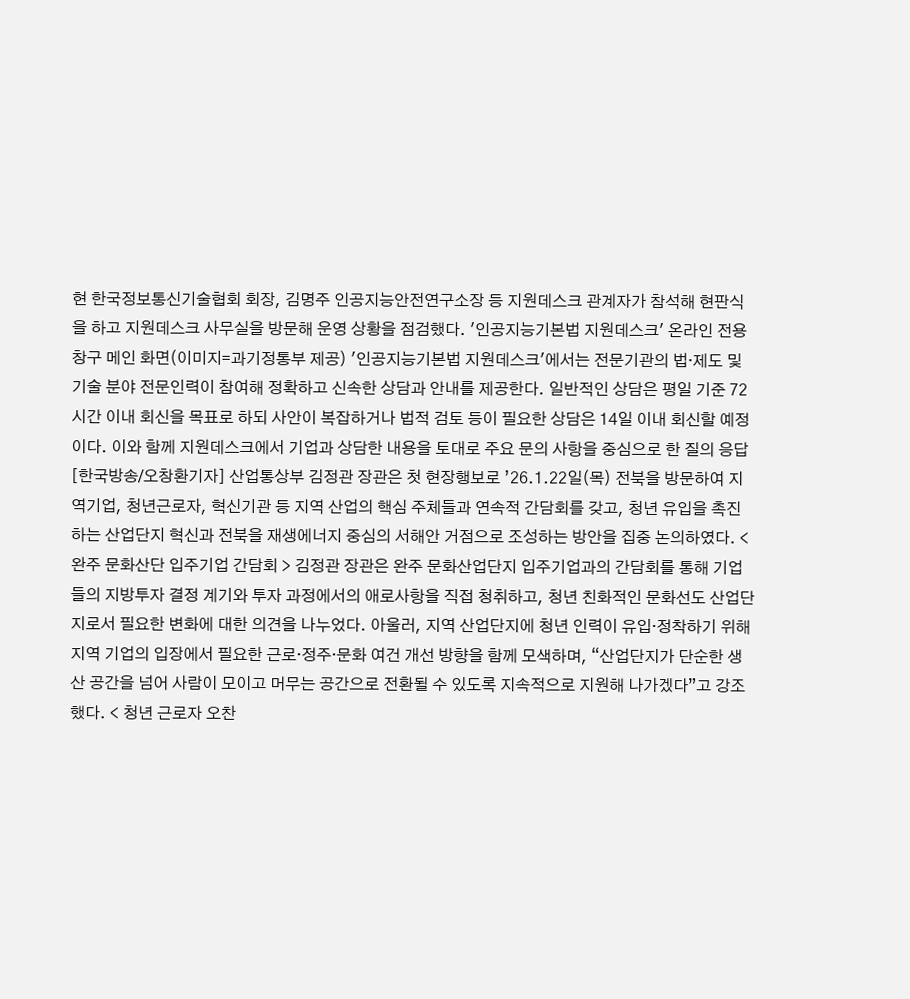현 한국정보통신기술협회 회장, 김명주 인공지능안전연구소장 등 지원데스크 관계자가 참석해 현판식을 하고 지원데스크 사무실을 방문해 운영 상황을 점검했다. '인공지능기본법 지원데스크' 온라인 전용창구 메인 화면(이미지=과기정통부 제공) '인공지능기본법 지원데스크'에서는 전문기관의 법·제도 및 기술 분야 전문인력이 참여해 정확하고 신속한 상담과 안내를 제공한다. 일반적인 상담은 평일 기준 72시간 이내 회신을 목표로 하되 사안이 복잡하거나 법적 검토 등이 필요한 상담은 14일 이내 회신할 예정이다. 이와 함께 지원데스크에서 기업과 상담한 내용을 토대로 주요 문의 사항을 중심으로 한 질의 응답
[한국방송/오창환기자] 산업통상부 김정관 장관은 첫 현장행보로 ’26.1.22일(목) 전북을 방문하여 지역기업, 청년근로자, 혁신기관 등 지역 산업의 핵심 주체들과 연속적 간담회를 갖고, 청년 유입을 촉진하는 산업단지 혁신과 전북을 재생에너지 중심의 서해안 거점으로 조성하는 방안을 집중 논의하였다. < 완주 문화산단 입주기업 간담회 > 김정관 장관은 완주 문화산업단지 입주기업과의 간담회를 통해 기업들의 지방투자 결정 계기와 투자 과정에서의 애로사항을 직접 청취하고, 청년 친화적인 문화선도 산업단지로서 필요한 변화에 대한 의견을 나누었다. 아울러, 지역 산업단지에 청년 인력이 유입·정착하기 위해 지역 기업의 입장에서 필요한 근로·정주·문화 여건 개선 방향을 함께 모색하며, “산업단지가 단순한 생산 공간을 넘어 사람이 모이고 머무는 공간으로 전환될 수 있도록 지속적으로 지원해 나가겠다”고 강조했다. < 청년 근로자 오찬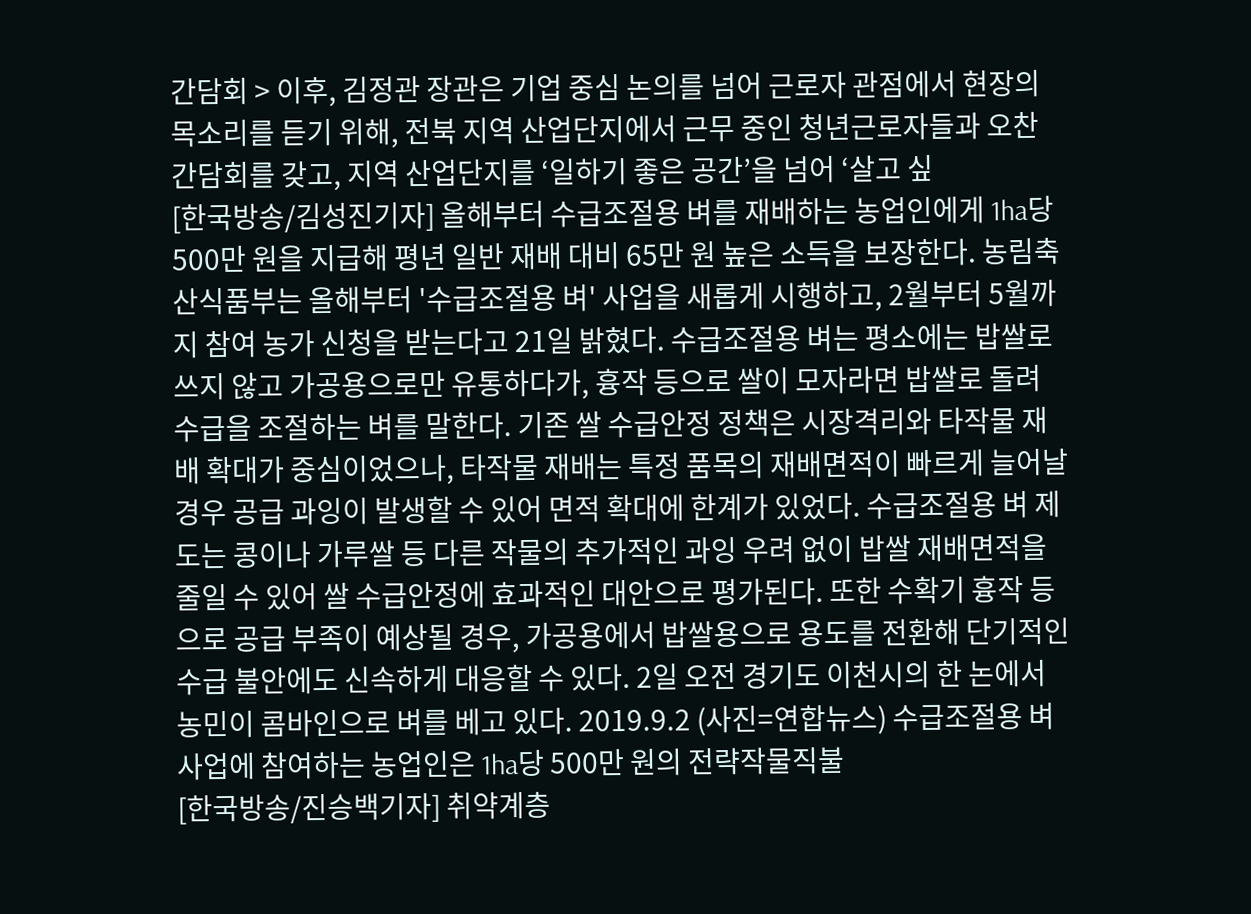간담회 > 이후, 김정관 장관은 기업 중심 논의를 넘어 근로자 관점에서 현장의 목소리를 듣기 위해, 전북 지역 산업단지에서 근무 중인 청년근로자들과 오찬 간담회를 갖고, 지역 산업단지를 ‘일하기 좋은 공간’을 넘어 ‘살고 싶
[한국방송/김성진기자] 올해부터 수급조절용 벼를 재배하는 농업인에게 1ha당 500만 원을 지급해 평년 일반 재배 대비 65만 원 높은 소득을 보장한다. 농림축산식품부는 올해부터 '수급조절용 벼' 사업을 새롭게 시행하고, 2월부터 5월까지 참여 농가 신청을 받는다고 21일 밝혔다. 수급조절용 벼는 평소에는 밥쌀로 쓰지 않고 가공용으로만 유통하다가, 흉작 등으로 쌀이 모자라면 밥쌀로 돌려 수급을 조절하는 벼를 말한다. 기존 쌀 수급안정 정책은 시장격리와 타작물 재배 확대가 중심이었으나, 타작물 재배는 특정 품목의 재배면적이 빠르게 늘어날 경우 공급 과잉이 발생할 수 있어 면적 확대에 한계가 있었다. 수급조절용 벼 제도는 콩이나 가루쌀 등 다른 작물의 추가적인 과잉 우려 없이 밥쌀 재배면적을 줄일 수 있어 쌀 수급안정에 효과적인 대안으로 평가된다. 또한 수확기 흉작 등으로 공급 부족이 예상될 경우, 가공용에서 밥쌀용으로 용도를 전환해 단기적인 수급 불안에도 신속하게 대응할 수 있다. 2일 오전 경기도 이천시의 한 논에서 농민이 콤바인으로 벼를 베고 있다. 2019.9.2 (사진=연합뉴스) 수급조절용 벼 사업에 참여하는 농업인은 1ha당 500만 원의 전략작물직불
[한국방송/진승백기자] 취약계층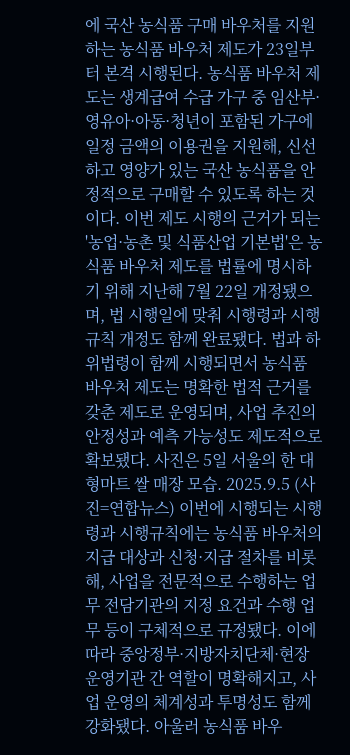에 국산 농식품 구매 바우처를 지원하는 농식품 바우처 제도가 23일부터 본격 시행된다. 농식품 바우처 제도는 생계급여 수급 가구 중 임산부·영유아·아동·청년이 포함된 가구에 일정 금액의 이용권을 지원해, 신선하고 영양가 있는 국산 농식품을 안정적으로 구매할 수 있도록 하는 것이다. 이번 제도 시행의 근거가 되는 '농업·농촌 및 식품산업 기본법'은 농식품 바우처 제도를 법률에 명시하기 위해 지난해 7월 22일 개정됐으며, 법 시행일에 맞춰 시행령과 시행규칙 개정도 함께 완료됐다. 법과 하위법령이 함께 시행되면서 농식품 바우처 제도는 명확한 법적 근거를 갖춘 제도로 운영되며, 사업 추진의 안정성과 예측 가능성도 제도적으로 확보됐다. 사진은 5일 서울의 한 대형마트 쌀 매장 모습. 2025.9.5 (사진=연합뉴스) 이번에 시행되는 시행령과 시행규칙에는 농식품 바우처의 지급 대상과 신청·지급 절차를 비롯해, 사업을 전문적으로 수행하는 업무 전담기관의 지정 요건과 수행 업무 등이 구체적으로 규정됐다. 이에 따라 중앙정부·지방자치단체·현장 운영기관 간 역할이 명확해지고, 사업 운영의 체계성과 투명성도 함께 강화됐다. 아울러 농식품 바우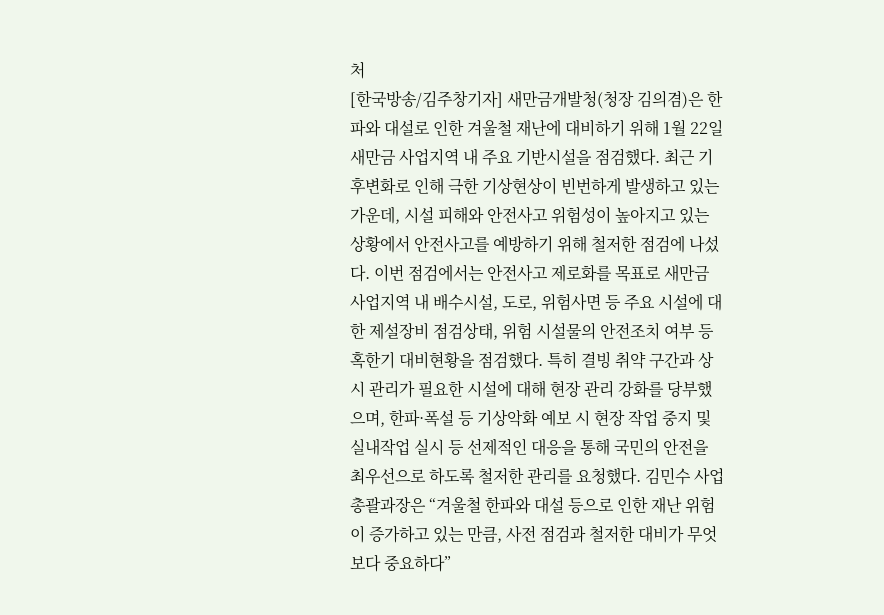처
[한국방송/김주창기자] 새만금개발청(청장 김의겸)은 한파와 대설로 인한 겨울철 재난에 대비하기 위해 1월 22일 새만금 사업지역 내 주요 기반시설을 점검했다. 최근 기후변화로 인해 극한 기상현상이 빈번하게 발생하고 있는 가운데, 시설 피해와 안전사고 위험성이 높아지고 있는 상황에서 안전사고를 예방하기 위해 철저한 점검에 나섰다. 이번 점검에서는 안전사고 제로화를 목표로 새만금 사업지역 내 배수시설, 도로, 위험사면 등 주요 시설에 대한 제설장비 점검상태, 위험 시설물의 안전조치 여부 등 혹한기 대비현황을 점검했다. 특히 결빙 취약 구간과 상시 관리가 필요한 시설에 대해 현장 관리 강화를 당부했으며, 한파·폭설 등 기상악화 예보 시 현장 작업 중지 및 실내작업 실시 등 선제적인 대응을 통해 국민의 안전을 최우선으로 하도록 철저한 관리를 요청했다. 김민수 사업총괄과장은 “겨울철 한파와 대설 등으로 인한 재난 위험이 증가하고 있는 만큼, 사전 점검과 철저한 대비가 무엇보다 중요하다”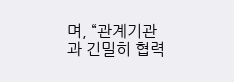며, “관계기관과 긴밀히 협력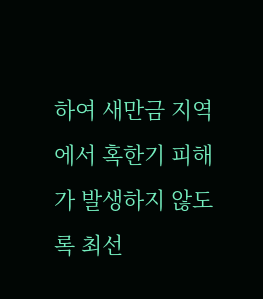하여 새만금 지역에서 혹한기 피해가 발생하지 않도록 최선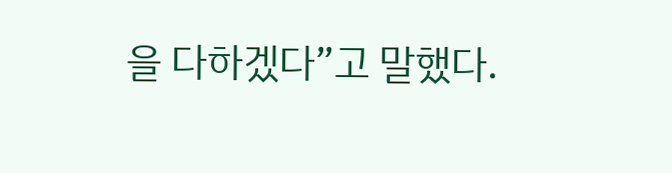을 다하겠다”고 말했다.